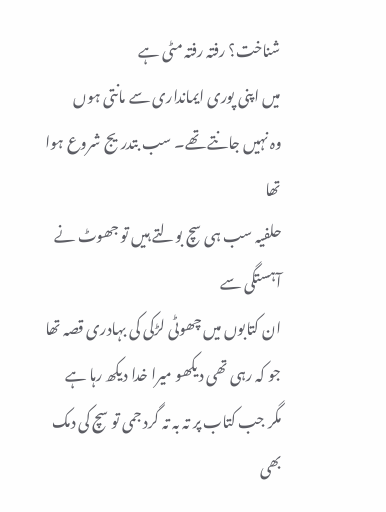شناخت؟ رفتہ رفتہ مٹی ہے
میں اپنی پوری ایمانداری سے مانتی ہوں
وہ نہیں جانتے تھے۔ سب بتدریج شروع ہوا تھا
حلفیہ سب ہی سچ بولتے ہیں تو جھوٹ نے آہستگی سے
ان کتابوں میں چھوٹی لڑکی کی بہادری قصہ تھا
جو کہ رہی تھی دیکھو میرا خدا دیکھ رہا ہے
مگر جب کتاب پر تہ بہ تہ گرد جمی تو سچ کی دمک بھی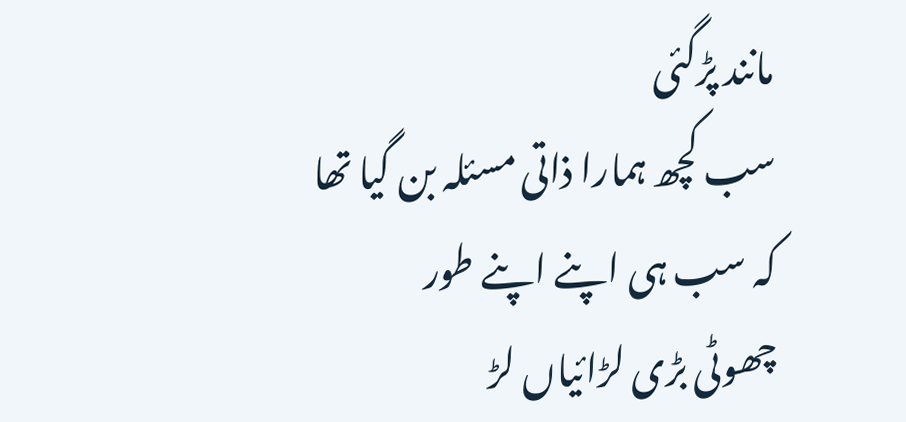مانند پڑگئی
سب کچھ ہمارا ذاتی مسئلہ بن گیا تھا کہ سب ہی اپنے اپنے طور
چھوٹی بڑی لڑائیاں لڑ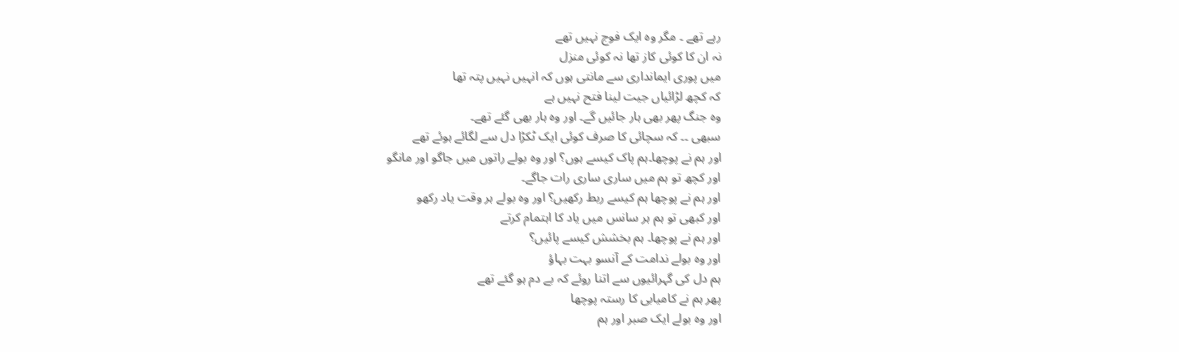رہے تھے ۔ مگر وہ ایک فوج نہیں تھے
نہ ان کا کوئی کاز تھا نہ کوئی منزل
میں پوری ایمانداری سے مانتی ہوں کہ انہیں نہیں پتہ تھا
کہ کچھ لڑائیاں جیت لینا فتح نہیں ہے
وہ جنگ پھر بھی ہار جائیں گے۔ اور وہ ہار بھی گئے تھے۔
سبھی ۔۔ کہ سچائی کا صرف کوئی ایک ٹکڑا دل سے لگائے ہوئے تھے
اور ہم نے پوچھا۔ہم پاک کیسے ہوں؟ اور وہ بولے راتوں میں جاگو اور مانگو
اور کچھ تو ہم میں ساری ساری رات جاگے۔
اور ہم نے پوچھا ہم کیسے ربط رکھیں؟ اور وہ بولے ہر وقت یاد رکھو
اور کبھی تو ہم ہر سانس میں یاد کا اہتمام کرتے
اور ہم نے پوچھا۔ ہم بخشش کیسے پائیں؟
اور وہ بولے ندامت کے آنسو بہت بہاؤ
ہم دل کی گہرائیوں سے اتنا روئے کہ بے دم ہو گئے تھے
پھر ہم نے کامیابی کا رستہ پوچھا
اور وہ بولے ایک صبر اور ہم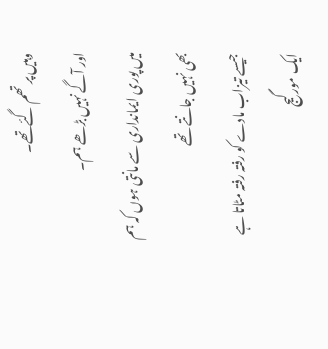وہیں پر تھم گئےتھے۔
اور آگے نہیں بڑھے ہم۔
میں پوری ایمانداری سے مانتی ہوں کہ ہم بھی نہیں جانتے تھے
جیسے تیزاب مادے کو رفتہ رفتہ مٹاتا ہے
ایک مورگیج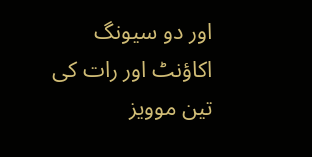اور دو سیونگ اکاؤنٹ اور رات کی تین موویز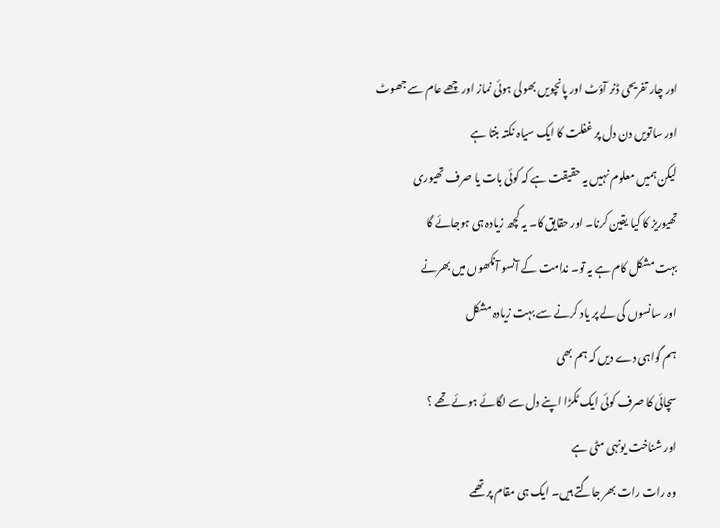اور چار تفریحی ڈنر آؤٹ اور پانچویں بھولی ہوئی نماز اور چھے عام سے جھوٹ
اور ساتویں دن دل پر غفلت کا ایک سیاہ نکتہ بنتا ہے
لیکن ہمیں معلوم نہیں یہ حقیقت ہے کہ کوئی بات یا صرف تھیوری
تھیوریز کا کیا یقین کرنا۔ اور حقایق کا۔ یہ کچھ زیادہ ہی ہوجائے گا
بہت مشکل کام ہے یہ تو۔ ندامت کے آنسو آنکھوں میں بھرنے
اور سانسوں کی لے پر یاد کرنے سے بہت زیادہ مشکل
ہم گواہی دے دیں کہ ہم بھی
سچائی کا صرف کوئی ایک ٹکڑا اپنے دل سے لگائے ہوئے تھے ؟
اور شناخت یونہی مٹی ہے
وہ رات رات بھر جاگتے ہیں۔ ایک ہی مقام پر تھمے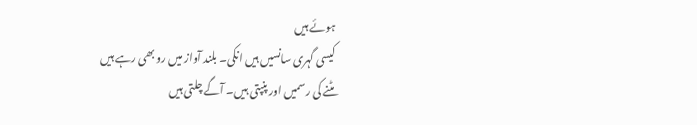ہوئے ہیں
کیسی گہری سانسیں ہیں انکی۔ بلند آواز میں رو بھی رہے ہیں
مٹنے کی رسمیں اور پنپتی ہیں۔ آگے چلتی ہیں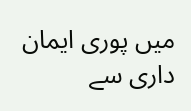میں پوری ایمان داری سے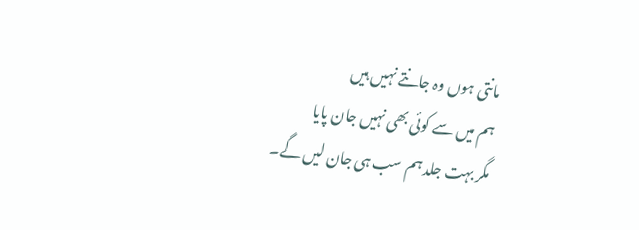مانتی ہوں وہ جانتے نہیں ہیں
ہم میں سے کوئی بھی نہیں جان پایا
مگر بہت جلد ہم سب ہی جان لیں گے۔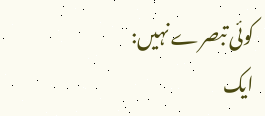کوئی تبصرے نہیں:
ایک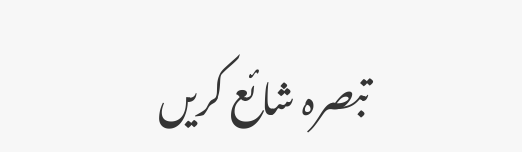تبصرہ شائع کریں